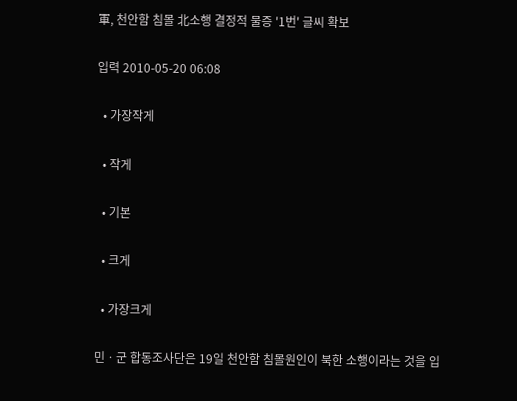軍, 천안함 침몰 北소행 결정적 물증 '1번' 글씨 확보

입력 2010-05-20 06:08

  • 가장작게

  • 작게

  • 기본

  • 크게

  • 가장크게

민ㆍ군 합동조사단은 19일 천안함 침몰원인이 북한 소행이라는 것을 입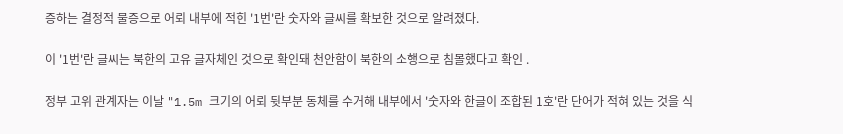증하는 결정적 물증으로 어뢰 내부에 적힌 '1번'란 숫자와 글씨를 확보한 것으로 알려졌다.

이 '1번'란 글씨는 북한의 고유 글자체인 것으로 확인돼 천안함이 북한의 소행으로 침몰했다고 확인 .

정부 고위 관계자는 이날 "1.5m 크기의 어뢰 뒷부분 동체를 수거해 내부에서 '숫자와 한글이 조합된 1호'란 단어가 적혀 있는 것을 식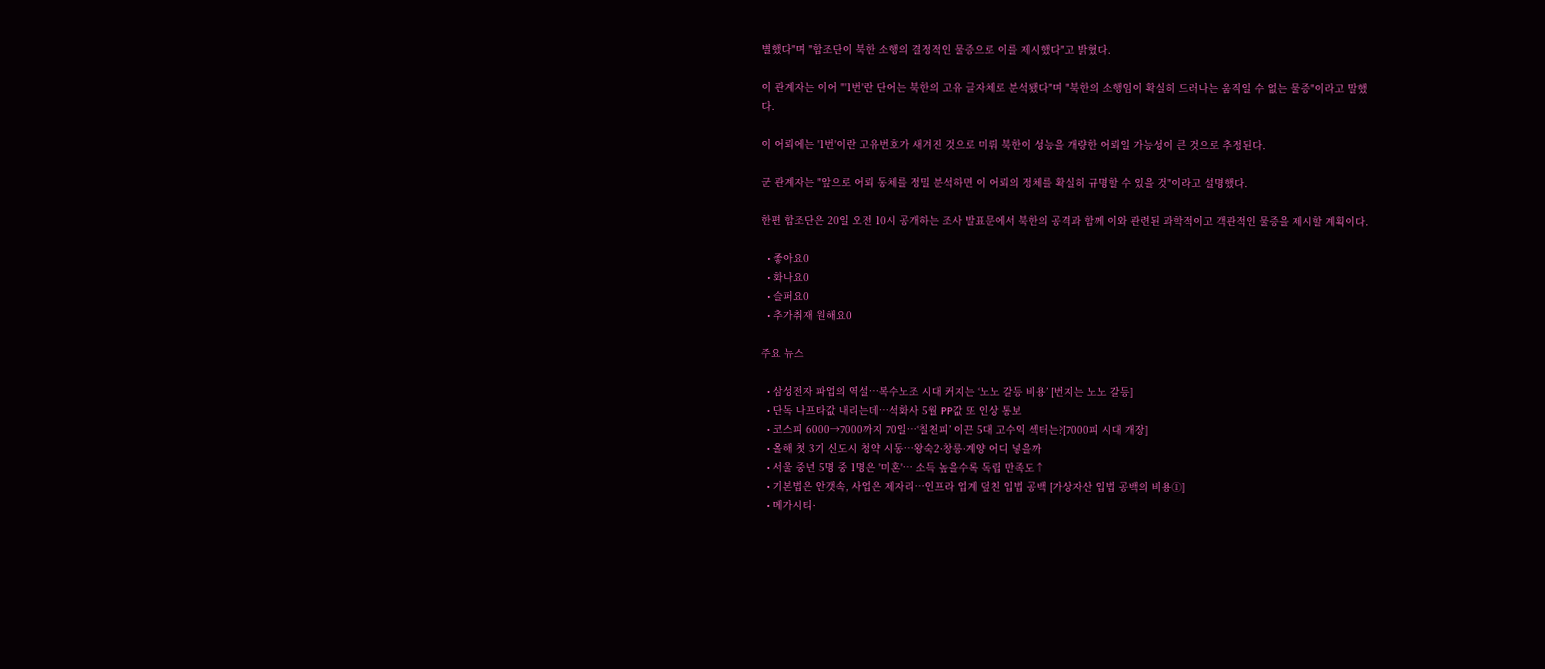별했다"며 "합조단이 북한 소행의 결정적인 물증으로 이를 제시했다"고 밝혔다.

이 관계자는 이어 "'1번'란 단어는 북한의 고유 글자체로 분석됐다"며 "북한의 소행임이 확실히 드러나는 움직일 수 없는 물증"이라고 말했다.

이 어뢰에는 '1번'이란 고유번호가 새겨진 것으로 미뤄 북한이 성능을 개량한 어뢰일 가능성이 큰 것으로 추정된다.

군 관계자는 "앞으로 어뢰 동체를 정밀 분석하면 이 어뢰의 정체를 확실히 규명할 수 있을 것"이라고 설명했다.

한편 합조단은 20일 오전 10시 공개하는 조사 발표문에서 북한의 공격과 함께 이와 관련된 과학적이고 객관적인 물증을 제시할 계획이다.

  • 좋아요0
  • 화나요0
  • 슬퍼요0
  • 추가취재 원해요0

주요 뉴스

  • 삼성전자 파업의 역설…복수노조 시대 커지는 ‘노노 갈등 비용’ [번지는 노노 갈등]
  • 단독 나프타값 내리는데…석화사 5월 PP값 또 인상 통보
  • 코스피 6000→7000까지 70일⋯‘칠천피’ 이끈 5대 고수익 섹터는?[7000피 시대 개장]
  • 올해 첫 3기 신도시 청약 시동…왕숙2·창릉·계양 어디 넣을까
  • 서울 중년 5명 중 1명은 '미혼'… 소득 높을수록 독립 만족도↑
  • 기본법은 안갯속, 사업은 제자리…인프라 업계 덮친 입법 공백 [가상자산 입법 공백의 비용①]
  • 메가시티·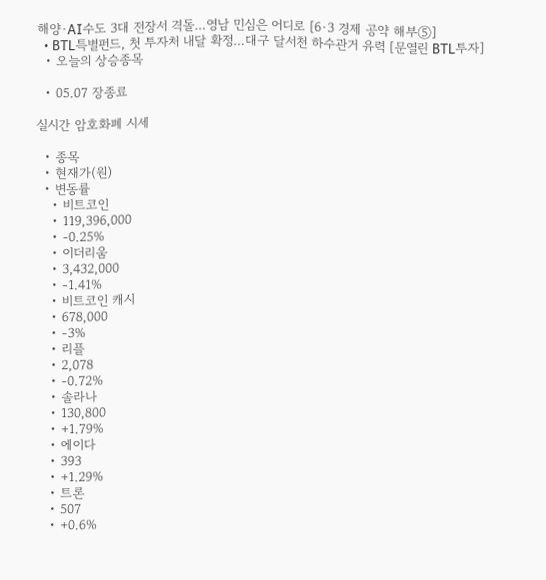해양·AI수도 3대 전장서 격돌…영남 민심은 어디로 [6·3 경제 공약 해부⑤]
  • BTL특별펀드, 첫 투자처 내달 확정…대구 달서천 하수관거 유력 [문열린 BTL투자]
  • 오늘의 상승종목

  • 05.07 장종료

실시간 암호화폐 시세

  • 종목
  • 현재가(원)
  • 변동률
    • 비트코인
    • 119,396,000
    • -0.25%
    • 이더리움
    • 3,432,000
    • -1.41%
    • 비트코인 캐시
    • 678,000
    • -3%
    • 리플
    • 2,078
    • -0.72%
    • 솔라나
    • 130,800
    • +1.79%
    • 에이다
    • 393
    • +1.29%
    • 트론
    • 507
    • +0.6%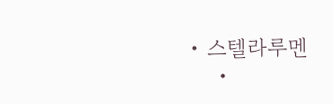• 스텔라루멘
    •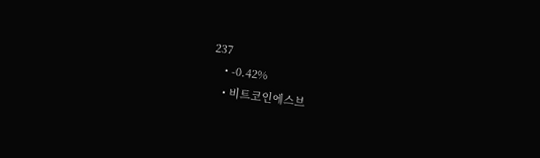237
    • -0.42%
    • 비트코인에스브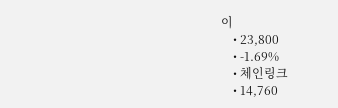이
    • 23,800
    • -1.69%
    • 체인링크
    • 14,760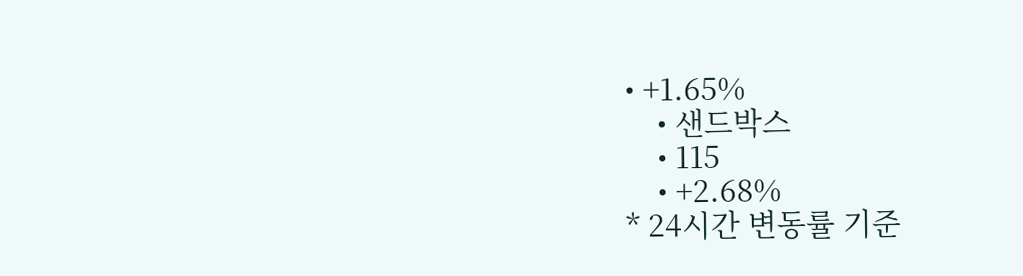• +1.65%
    • 샌드박스
    • 115
    • +2.68%
* 24시간 변동률 기준